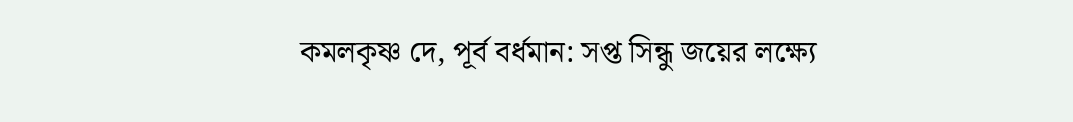কমলকৃষ্ণ দে, পূর্ব বর্ধমান: সপ্ত সিন্ধু জয়ের লক্ষ্যে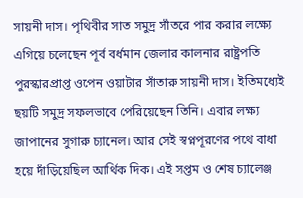সায়নী দাস। পৃথিবীর সাত সমুদ্র সাঁতরে পার করার লক্ষ্যে এগিয়ে চলেছেন পূর্ব বর্ধমান জেলার কালনার রাষ্ট্রপতি পুরস্কারপ্রাপ্ত ওপেন ওয়াটার সাঁতারু সায়নী দাস। ইতিমধ্যেই ছয়টি সমুদ্র সফলভাবে পেরিয়েছেন তিনি। এবার লক্ষ্য জাপানের সুগারু চ্যানেল। আর সেই স্বপ্নপূরণের পথে বাধা হয়ে দাঁড়িয়েছিল আর্থিক দিক। এই সপ্তম ও শেষ চ্যালেঞ্জ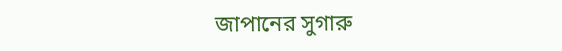জাপানের সুগারু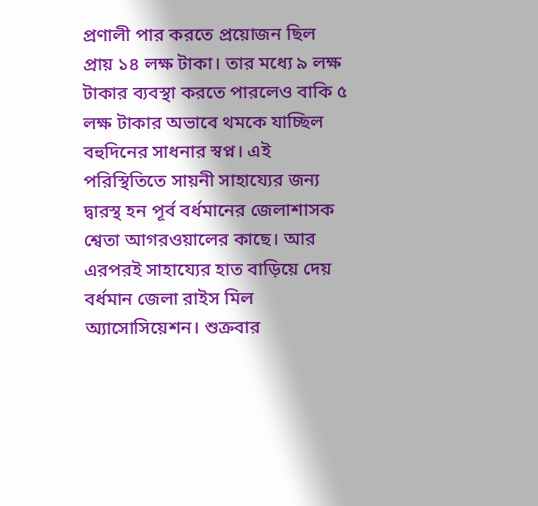প্রণালী পার করতে প্রয়োজন ছিল প্রায় ১৪ লক্ষ টাকা। তার মধ্যে ৯ লক্ষ টাকার ব্যবস্থা করতে পারলেও বাকি ৫ লক্ষ টাকার অভাবে থমকে যাচ্ছিল বহুদিনের সাধনার স্বপ্ন। এই পরিস্থিতিতে সায়নী সাহায্যের জন্য দ্বারস্থ হন পূর্ব বর্ধমানের জেলাশাসক শ্বেতা আগরওয়ালের কাছে। আর এরপরই সাহায্যের হাত বাড়িয়ে দেয় বর্ধমান জেলা রাইস মিল অ্যাসোসিয়েশন। শুক্রবার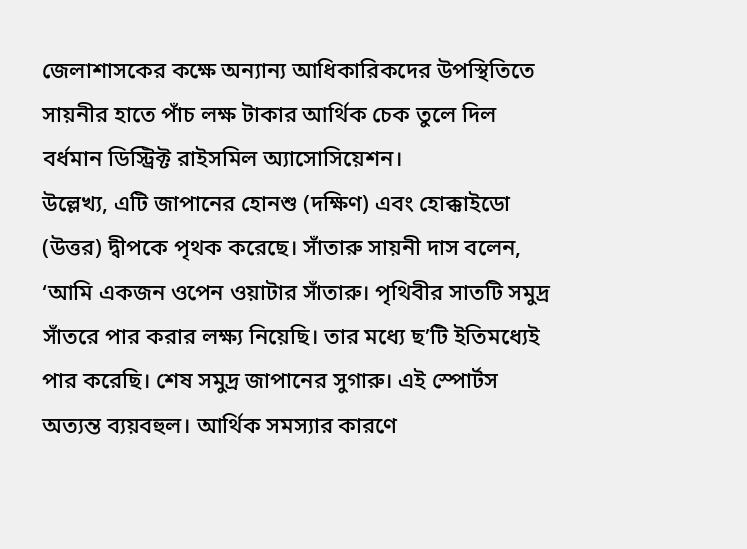জেলাশাসকের কক্ষে অন্যান্য আধিকারিকদের উপস্থিতিতে সায়নীর হাতে পাঁচ লক্ষ টাকার আর্থিক চেক তুলে দিল বর্ধমান ডিস্ট্রিক্ট রাইসমিল অ্যাসোসিয়েশন।
উল্লেখ্য, এটি জাপানের হোনশু (দক্ষিণ) এবং হোক্কাইডো (উত্তর) দ্বীপকে পৃথক করেছে। সাঁতারু সায়নী দাস বলেন, ‘আমি একজন ওপেন ওয়াটার সাঁতারু। পৃথিবীর সাতটি সমুদ্র সাঁতরে পার করার লক্ষ্য নিয়েছি। তার মধ্যে ছ’টি ইতিমধ্যেই পার করেছি। শেষ সমুদ্র জাপানের সুগারু। এই স্পোর্টস অত্যন্ত ব্যয়বহুল। আর্থিক সমস্যার কারণে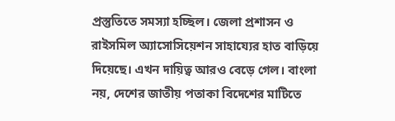প্রস্তুতিতে সমস্যা হচ্ছিল। জেলা প্রশাসন ও রাইসমিল অ্যাসোসিয়েশন সাহায্যের হাত বাড়িয়ে দিয়েছে। এখন দায়িত্ব আরও বেড়ে গেল। বাংলা নয়, দেশের জাতীয় পতাকা বিদেশের মাটিতে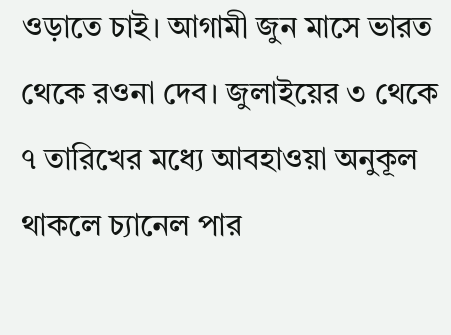ওড়াতে চাই। আগামী জুন মাসে ভারত থেকে রওনা দেব। জুলাইয়ের ৩ থেকে ৭ তারিখের মধ্যে আবহাওয়া অনুকূল থাকলে চ্যানেল পার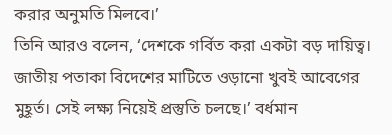করার অনুমতি মিলবে।’
তিনি আরও বলেন, ‘দেশকে গর্বিত করা একটা বড় দায়িত্ব। জাতীয় পতাকা বিদেশের মাটিতে ওড়ানো খুবই আবেগের মুহূর্ত। সেই লক্ষ্য নিয়েই প্রস্তুতি চলছে।’ বর্ধমান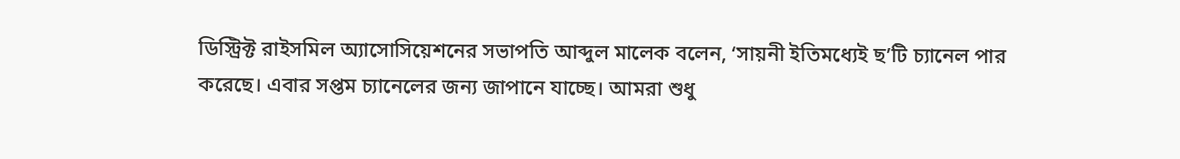ডিস্ট্রিক্ট রাইসমিল অ্যাসোসিয়েশনের সভাপতি আব্দুল মালেক বলেন, ‘সায়নী ইতিমধ্যেই ছ’টি চ্যানেল পার করেছে। এবার সপ্তম চ্যানেলের জন্য জাপানে যাচ্ছে। আমরা শুধু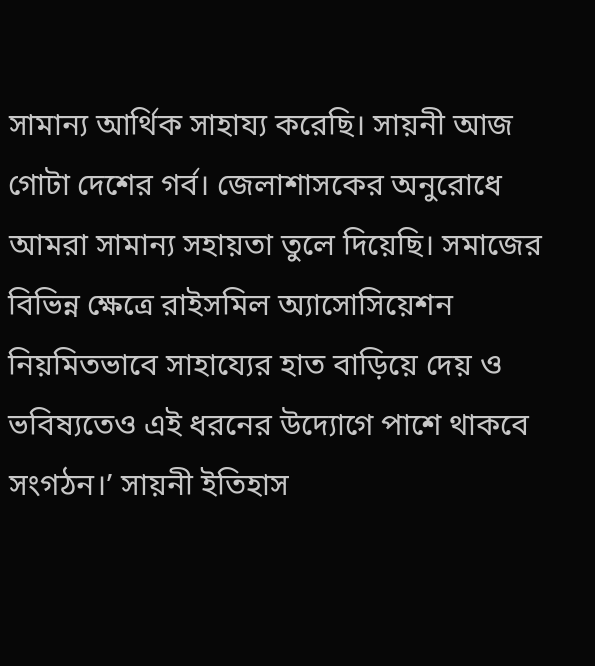সামান্য আর্থিক সাহায্য করেছি। সায়নী আজ গোটা দেশের গর্ব। জেলাশাসকের অনুরোধে আমরা সামান্য সহায়তা তুলে দিয়েছি। সমাজের বিভিন্ন ক্ষেত্রে রাইসমিল অ্যাসোসিয়েশন নিয়মিতভাবে সাহায্যের হাত বাড়িয়ে দেয় ও ভবিষ্যতেও এই ধরনের উদ্যোগে পাশে থাকবে সংগঠন।’ সায়নী ইতিহাস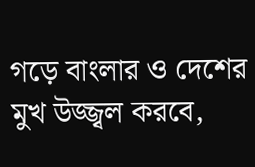গড়ে বাংলার ও দেশের মুখ উজ্জ্বল করবে,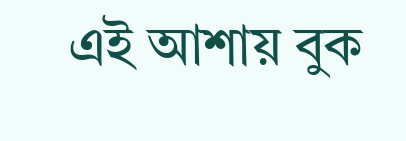এই আশায় বুক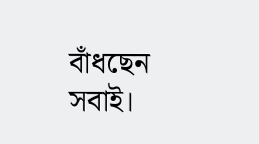বাঁধছেন সবাই।